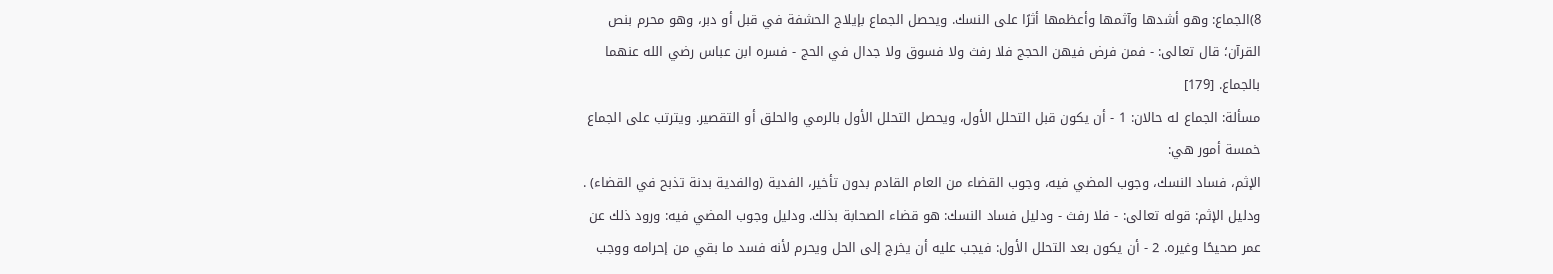8)الجماع: وهو أشدها وآثمها وأعظمها أثرًا على النسك. ويحصل الجماع بإيلاج الحشفة في قبل أو دبر، وهو محرم بنص القرآن؛ قال تعالى: - فمن فرض فيهن الحجج فلا رفث ولا فسوق ولا جدال في الحج - فسره ابن عباس رضي الله عنهما بالجماع. [179]
مسألة: الجماع له حالان: 1 - أن يكون قبل التحلل الأول، ويحصل التحلل الأول بالرمي والحلق أو التقصير. ويترتب على الجماع خمسة أمور هي:
الإثم، فساد النسك، وجوب المضي فيه، وجوب القضاء من العام القادم بدون تأخير، الفدية (والفدية بدنة تذبح في القضاء) .
ودليل الإثم: قوله تعالى: - فلا رفث - ودليل فساد النسك: هو قضاء الصحابة بذلك. ودليل وجوب المضي فيه: ورود ذلك عن عمر صحيحًا وغيره. 2 - أن يكون بعد التحلل الأول: فيجب عليه أن يخرج إلى الحل ويحرم لأنه فسد ما بقي من إحرامه ووجب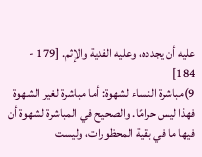عليه أن يجدده، وعليه الفدية والإثم. [179 - 184]
9)مباشرة النساء لشهوة: أما مباشرة لغير الشهوة فهذا ليس حرامًا. والصحيح في المباشرة لشهوة أن فيها ما في بقية المحظورات، وليست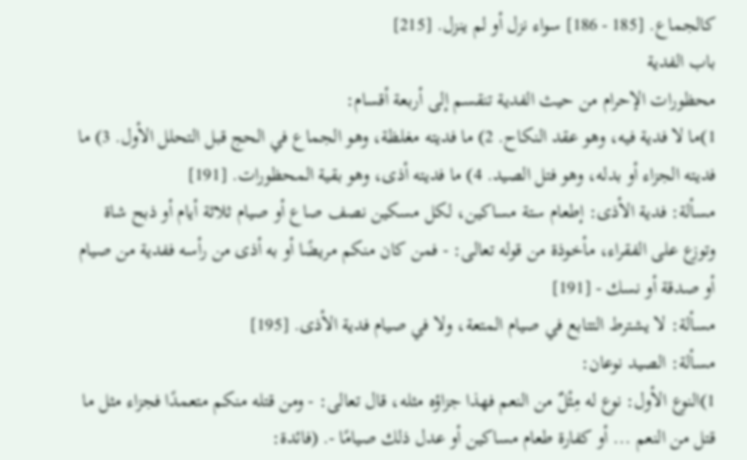كالجماع. [185 - 186] سواء نزل أو لم ينزل. [215]
باب الفدية
محظورات الإحرام من حيث الفدية تنقسم إلى أربعة أقسام:
1)ما لا فدية فيه، وهو عقد النكاح. 2) ما فديته مغلظة، وهو الجماع في الحج قبل التحلل الأول. 3) ما فديته الجزاء أو بدله، وهو فتل الصيد. 4) ما فديته أذى، وهو بقية المحظورات. [191]
مسألة: فدية الأذى: إطعام ستة مساكين، لكل مسكين نصف صاع أو صيام ثلاثة أيام أو ذبح شاة وتوزع على الفقراء، مأخوذة من قوله تعالى: - فمن كان منكم مريضًا أو به أذى من رأسه ففدية من صيام أو صدقة أو نسك - [191]
مسألة: لا يشترط التتابع في صيام المتعة، ولا في صيام فدية الأذى. [195]
مسألة: الصيد نوعان:
1)النوع الأول: نوع له مِثْلٌ من النعم فهذا جزاؤه مثله، قال تعالى: - ومن قتله منكم متعمدًا فجزاء مثل ما قتل من النعم ... أو كفارة طعام مساكين أو عدل ذلك صيامًا -. (فائدة: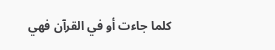كلما جاءت أو في القرآن فهي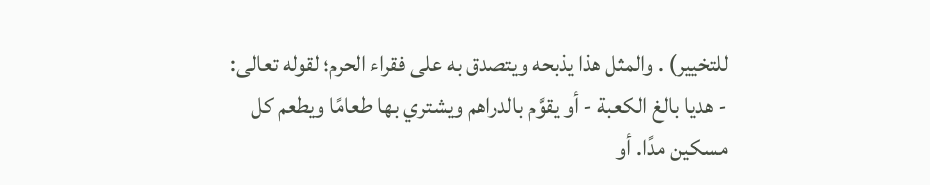للتخيير) . والمثل هذا يذبحه ويتصدق به على فقراء الحرم؛ لقوله تعالى: - هديا بالغ الكعبة - أو يقوَّم بالدراهم ويشتري بها طعامًا ويطعم كل مسكين مدًا. أو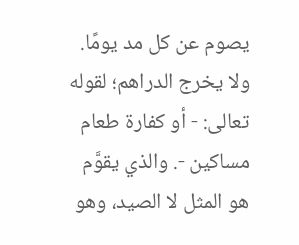يصوم عن كل مد يومًا. ولا يخرج الدراهم؛ لقوله تعالى: - أو كفارة طعام مساكين -. والذي يقوَّم هو المثل لا الصيد، وهو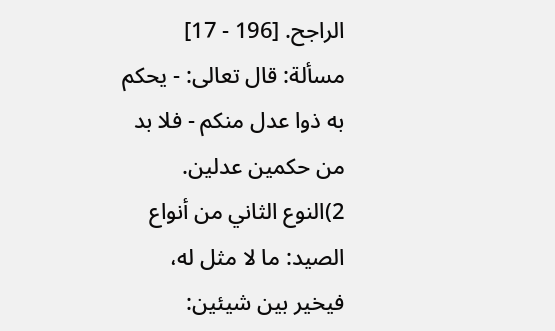الراجح. [196 - 17]
مسألة: قال تعالى: - يحكم به ذوا عدل منكم - فلا بد من حكمين عدلين.
2)النوع الثاني من أنواع الصيد: ما لا مثل له، فيخير بين شيئين: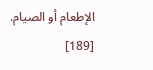الإطعام أو الصيام. [189]